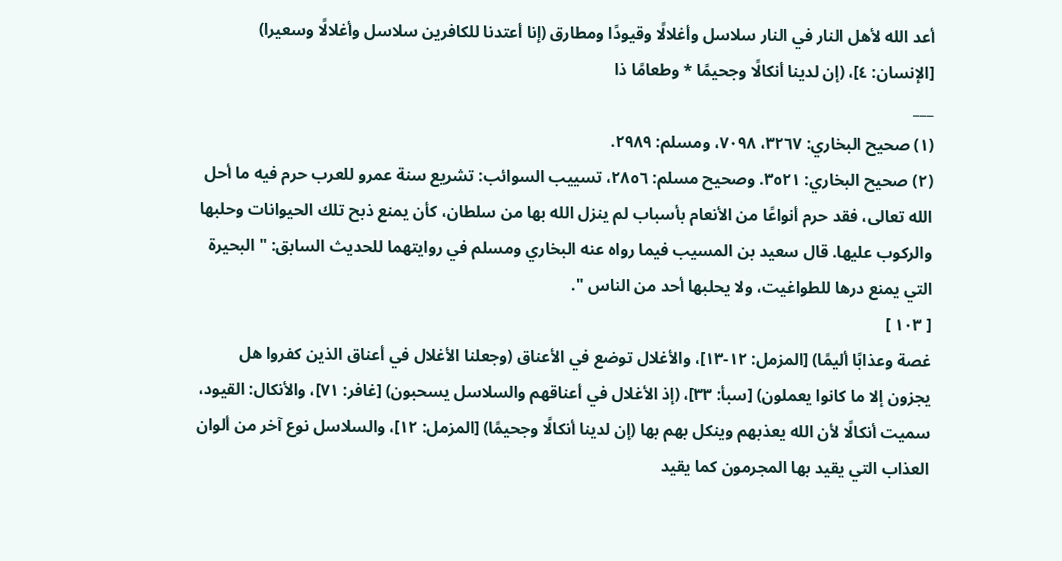أعد الله لأهل النار في النار سلاسل وأغلالًا وقيودًا ومطارق (إنا أعتدنا للكافرين سلاسل وأغلالًا وسعيرا) [الإنسان: ٤]، (إن لدينا أنكالًا وجحيمًا * وطعامًا ذا
___
(١) صحيح البخاري: ٣٢٦٧، ٧٠٩٨، ومسلم: ٢٩٨٩.
(٢) صحيح البخاري: ٣٥٢١. وصحيح مسلم: ٢٨٥٦، تسييب السوائب: تشريع سنة عمرو للعرب حرم فيه ما أحل الله تعالى، فقد حرم أنواعًا من الأنعام بأسباب لم ينزل الله بها من سلطان، كأن يمنع ذبح تلك الحيوانات وحلبها والركوب عليها. قال سعيد بن المسيب فيما رواه عنه البخاري ومسلم في روايتهما للحديث السابق: " البحيرة التي يمنع درها للطواغيت، ولا يحلبها أحد من الناس ".
[ ١٠٣ ]
غصة وعذابًا أليمًا) [المزمل: ١٢-١٣]، والأغلال توضع في الأعناق (وجعلنا الأغلال في أعناق الذين كفروا هل يجزون إلا ما كانوا يعملون) [سبأ: ٣٣]، (إذ الأغلال في أعناقهم والسلاسل يسحبون) [غافر: ٧١]، والأنكال: القيود، سميت أنكالًا لأن الله يعذبهم وينكل بهم بها (إن لدينا أنكالًا وجحيمًا) [المزمل: ١٢]، والسلاسل نوع آخر من ألوان العذاب التي يقيد بها المجرمون كما يقيد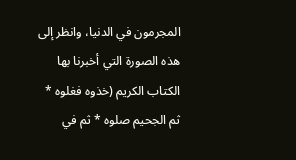المجرمون في الدنيا، وانظر إلى هذه الصورة التي أخبرنا بها الكتاب الكريم (خذوه فغلوه * ثم الجحيم صلوه * ثم في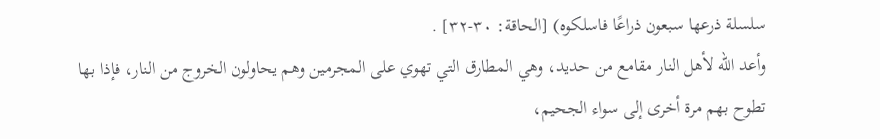سلسلة ذرعها سبعون ذراعًا فاسلكوه) [الحاقة: ٣٠-٣٢] .
وأعد الله لأهل النار مقامع من حديد، وهي المطارق التي تهوي على المجرمين وهم يحاولون الخروج من النار، فإذا بها تطوح بهم مرة أخرى إلى سواء الجحيم،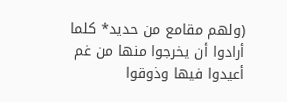(ولهم مقامع من حديد* كلما أرادوا أن يخرجوا منها من غم أعيدوا فيها وذوقوا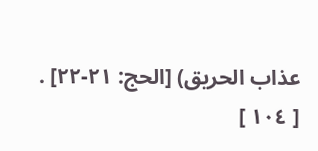عذاب الحريق) [الحج: ٢١-٢٢] .
[ ١٠٤ ]